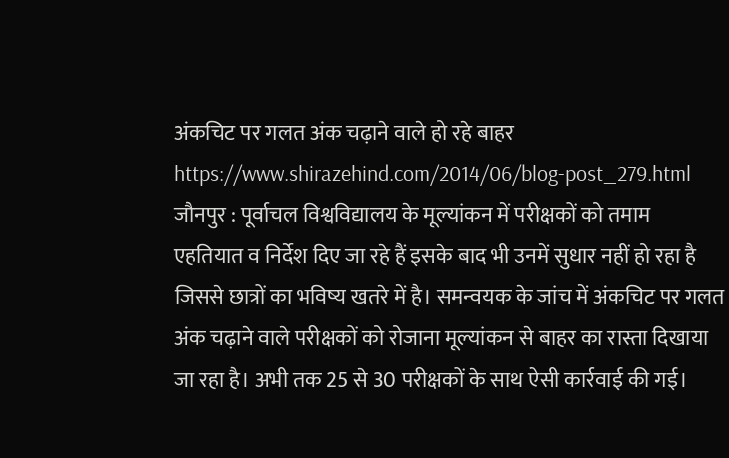अंकचिट पर गलत अंक चढ़ाने वाले हो रहे बाहर
https://www.shirazehind.com/2014/06/blog-post_279.html
जौनपुर : पूर्वाचल विश्वविद्यालय के मूल्यांकन में परीक्षकों को तमाम
एहतियात व निर्देश दिए जा रहे हैं इसके बाद भी उनमें सुधार नहीं हो रहा है
जिससे छात्रों का भविष्य खतरे में है। समन्वयक के जांच में अंकचिट पर गलत
अंक चढ़ाने वाले परीक्षकों को रोजाना मूल्यांकन से बाहर का रास्ता दिखाया
जा रहा है। अभी तक 25 से 30 परीक्षकों के साथ ऐसी कार्रवाई की गई।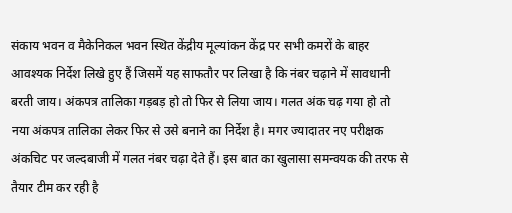संकाय भवन व मैकेनिकल भवन स्थित केंद्रीय मूल्यांकन केंद्र पर सभी कमरों के बाहर आवश्यक निर्देश लिखे हुए हैं जिसमें यह साफतौर पर लिखा है कि नंबर चढ़ाने में सावधानी बरती जाय। अंकपत्र तालिका गड़बड़ हो तो फिर से लिया जाय। गलत अंक चढ़ गया हो तो नया अंकपत्र तालिका लेकर फिर से उसे बनाने का निर्देश है। मगर ज्यादातर नए परीक्षक अंकचिट पर जल्दबाजी में गलत नंबर चढ़ा देते हैं। इस बात का खुलासा समन्वयक की तरफ से तैयार टीम कर रही है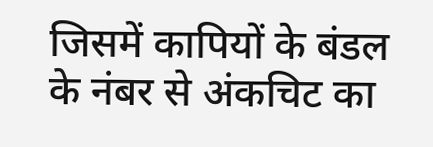जिसमें कापियों के बंडल के नंबर से अंकचिट का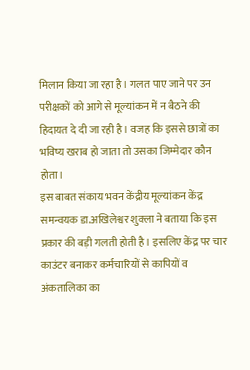मिलान किया जा रहा है। गलत पाए जाने पर उन परीक्षकों को आगे से मूल्यांकन में न बैठने की हिदायत दे दी जा रही है। वजह कि इससे छात्रों का भविष्य खराब हो जाता तो उसका जिम्मेदार कौन होता।
इस बाबत संकाय भवन केंद्रीय मूल्यांकन केंद्र समन्वयक डा.अखिलेश्वर शुक्ला ने बताया कि इस प्रकार की बड़ी गलती होती है। इसलिए केंद्र पर चार काउंटर बनाकर कर्मचारियों से कापियों व अंकतालिका का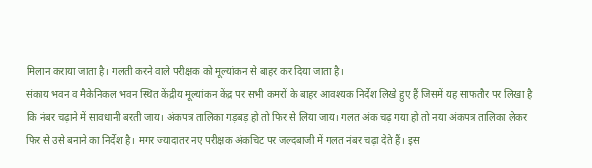मिलान कराया जाता है। गलती करने वाले परीक्षक को मूल्यांकन से बाहर कर दिया जाता है।
संकाय भवन व मैकेनिकल भवन स्थित केंद्रीय मूल्यांकन केंद्र पर सभी कमरों के बाहर आवश्यक निर्देश लिखे हुए हैं जिसमें यह साफतौर पर लिखा है कि नंबर चढ़ाने में सावधानी बरती जाय। अंकपत्र तालिका गड़बड़ हो तो फिर से लिया जाय। गलत अंक चढ़ गया हो तो नया अंकपत्र तालिका लेकर फिर से उसे बनाने का निर्देश है। मगर ज्यादातर नए परीक्षक अंकचिट पर जल्दबाजी में गलत नंबर चढ़ा देते हैं। इस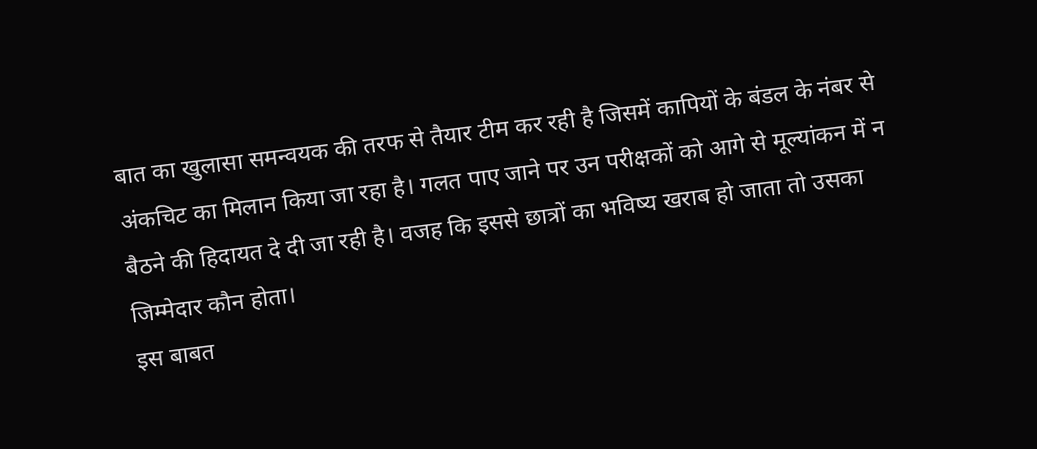बात का खुलासा समन्वयक की तरफ से तैयार टीम कर रही है जिसमें कापियों के बंडल के नंबर से अंकचिट का मिलान किया जा रहा है। गलत पाए जाने पर उन परीक्षकों को आगे से मूल्यांकन में न बैठने की हिदायत दे दी जा रही है। वजह कि इससे छात्रों का भविष्य खराब हो जाता तो उसका जिम्मेदार कौन होता।
इस बाबत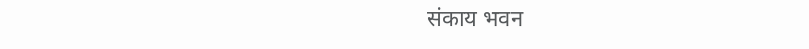संकाय भवन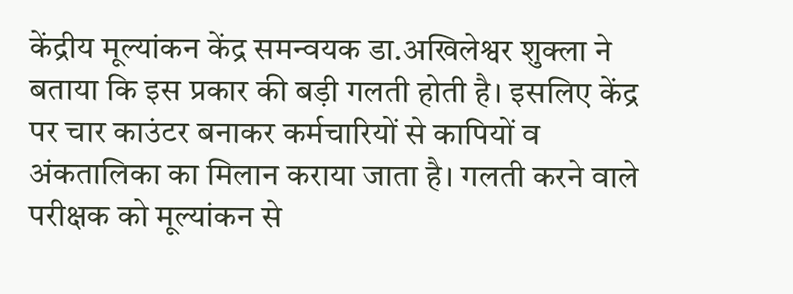केंद्रीय मूल्यांकन केंद्र समन्वयक डा.अखिलेश्वर शुक्ला ने बताया कि इस प्रकार की बड़ी गलती होती है। इसलिए केंद्र पर चार काउंटर बनाकर कर्मचारियों से कापियों व अंकतालिका का मिलान कराया जाता है। गलती करने वाले परीक्षक को मूल्यांकन से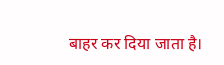बाहर कर दिया जाता है।